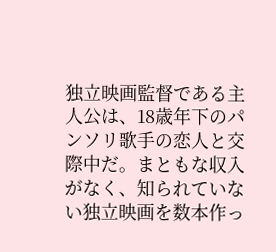独立映画監督である主人公は、18歳年下のパンソリ歌手の恋人と交際中だ。まともな収入がなく、知られていない独立映画を数本作っ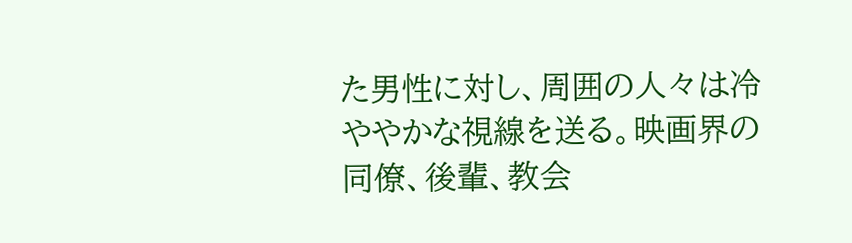た男性に対し、周囲の人々は冷ややかな視線を送る。映画界の同僚、後輩、教会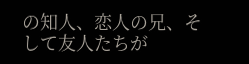の知人、恋人の兄、そして友人たちが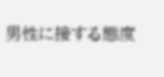男性に接する態度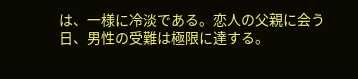は、一様に冷淡である。恋人の父親に会う日、男性の受難は極限に達する。